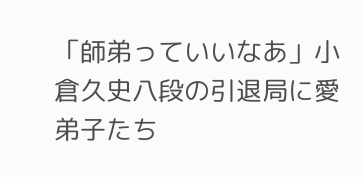「師弟っていいなあ」小倉久史八段の引退局に愛弟子たち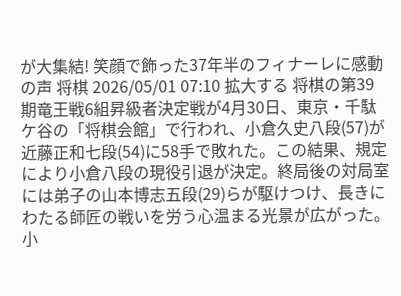が大集結! 笑顔で飾った37年半のフィナーレに感動の声 将棋 2026/05/01 07:10 拡大する 将棋の第39期竜王戦6組昇級者決定戦が4月30日、東京・千駄ケ谷の「将棋会館」で行われ、小倉久史八段(57)が近藤正和七段(54)に58手で敗れた。この結果、規定により小倉八段の現役引退が決定。終局後の対局室には弟子の山本博志五段(29)らが駆けつけ、長きにわたる師匠の戦いを労う心温まる光景が広がった。 小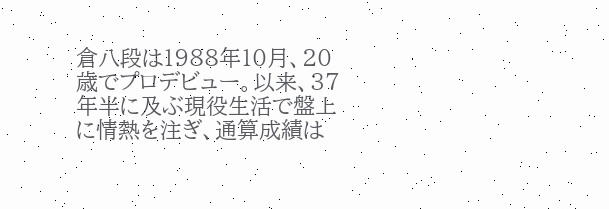倉八段は1988年10月、20歳でプロデビュー。以来、37年半に及ぶ現役生活で盤上に情熱を注ぎ、通算成績は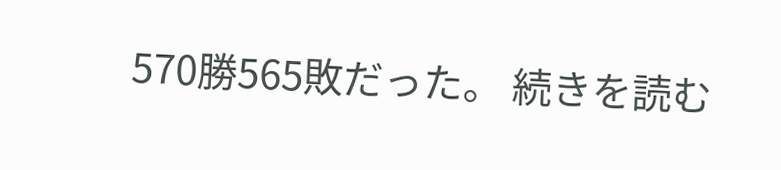570勝565敗だった。 続きを読む